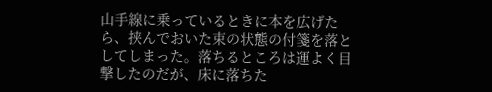山手線に乗っているときに本を広げたら、挟んでおいた束の状態の付箋を落としてしまった。落ちるところは運よく目撃したのだが、床に落ちた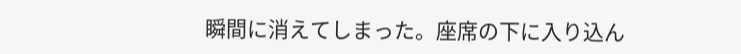瞬間に消えてしまった。座席の下に入り込ん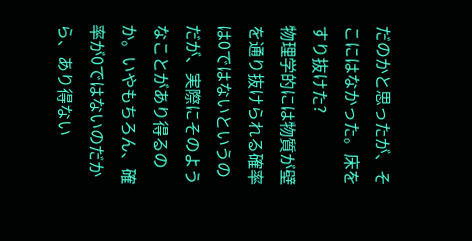だのかと思ったが、そこにはなかった。床をすり抜けた?
物理学的には物質が壁を通り抜けられる確率は0ではないというのだが、実際にそのようなことがあり得るのか。いやもちろん、確率が0ではないのだから、あり得ない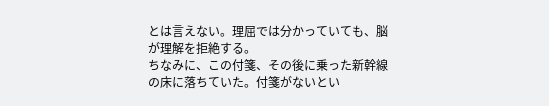とは言えない。理屈では分かっていても、脳が理解を拒絶する。
ちなみに、この付箋、その後に乗った新幹線の床に落ちていた。付箋がないとい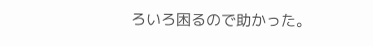ろいろ困るので助かった。